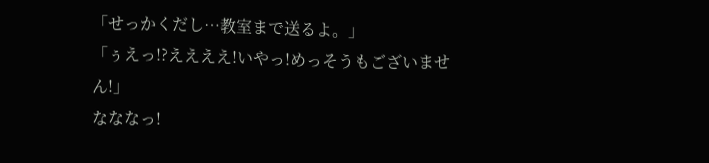「せっかくだし…教室まで送るよ。」
「ぅえっ!?ええええ!いやっ!めっそうもございません!」
なななっ!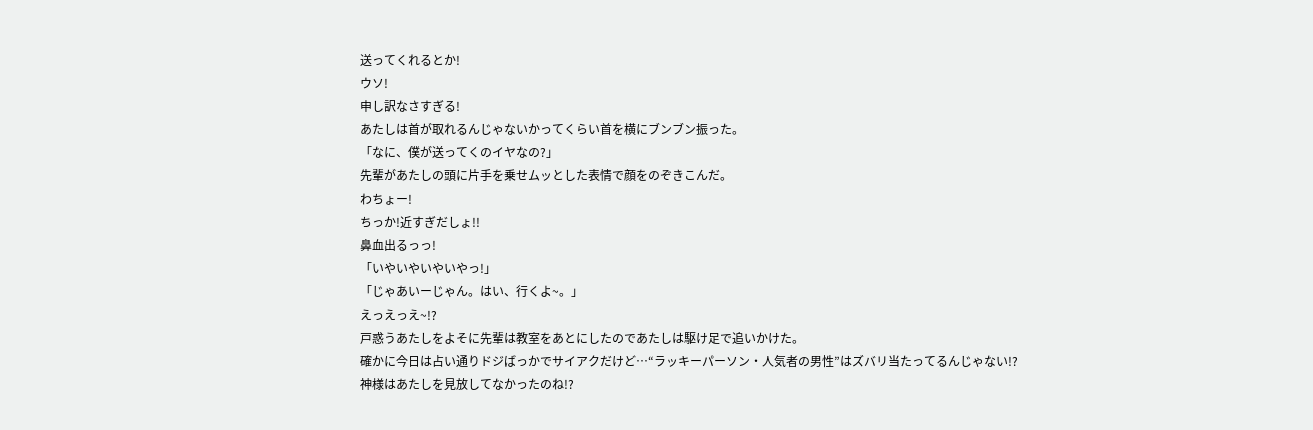送ってくれるとか!
ウソ!
申し訳なさすぎる!
あたしは首が取れるんじゃないかってくらい首を横にブンブン振った。
「なに、僕が送ってくのイヤなの?」
先輩があたしの頭に片手を乗せムッとした表情で顔をのぞきこんだ。
わちょー!
ちっか!近すぎだしょ!!
鼻血出るっっ!
「いやいやいやいやっ!」
「じゃあいーじゃん。はい、行くよ~。」
えっえっえ~!?
戸惑うあたしをよそに先輩は教室をあとにしたのであたしは駆け足で追いかけた。
確かに今日は占い通りドジばっかでサイアクだけど…“ラッキーパーソン・人気者の男性”はズバリ当たってるんじゃない!?
神様はあたしを見放してなかったのね!?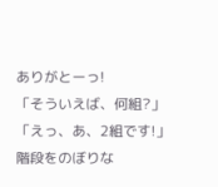ありがとーっ!
「そういえば、何組?」
「えっ、あ、2組です!」
階段をのぼりな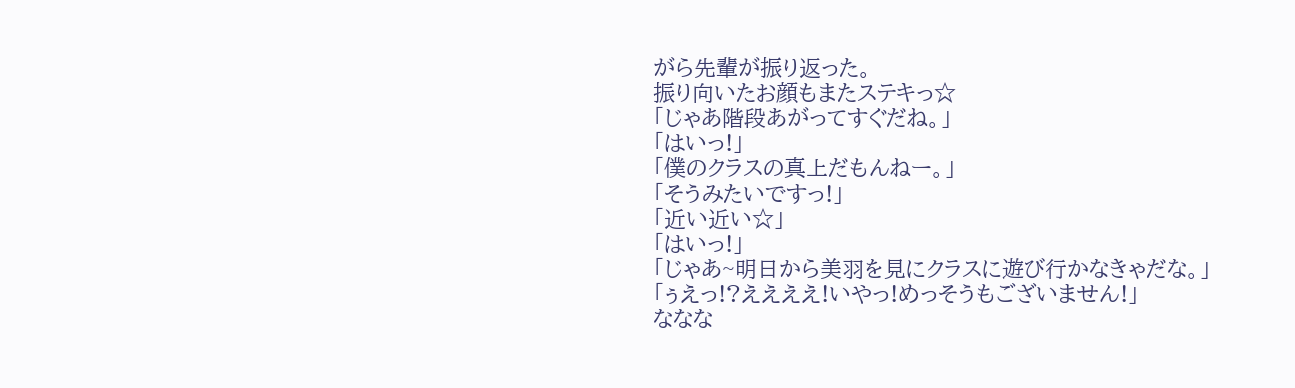がら先輩が振り返った。
振り向いたお顔もまたステキっ☆
「じゃあ階段あがってすぐだね。」
「はいっ!」
「僕のクラスの真上だもんねー。」
「そうみたいですっ!」
「近い近い☆」
「はいっ!」
「じゃあ~明日から美羽を見にクラスに遊び行かなきゃだな。」
「ぅえっ!?ええええ!いやっ!めっそうもございません!」
ななな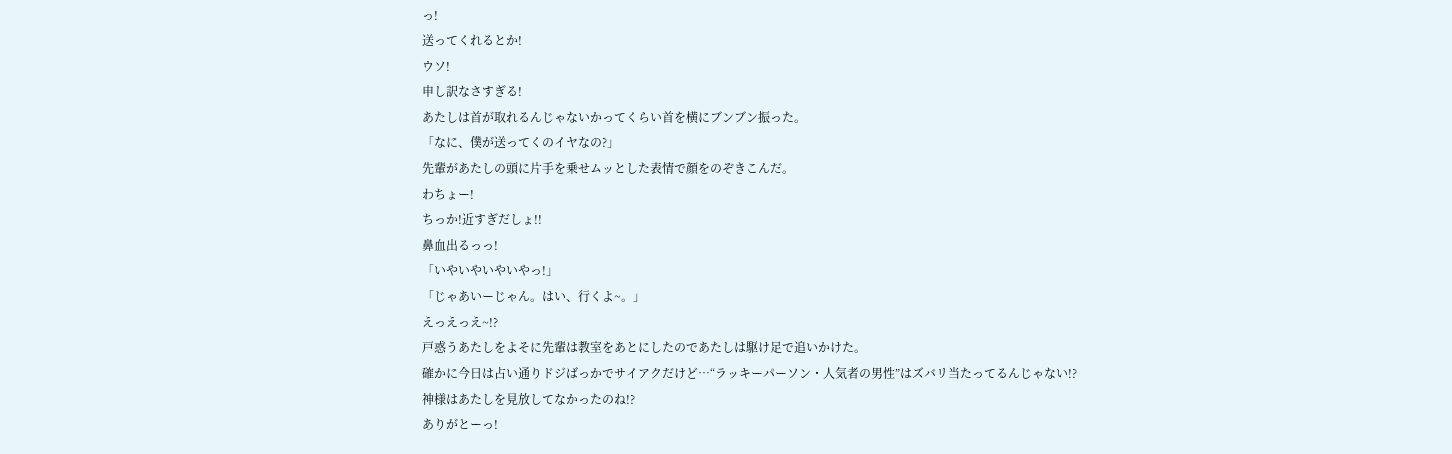っ!
送ってくれるとか!
ウソ!
申し訳なさすぎる!
あたしは首が取れるんじゃないかってくらい首を横にブンブン振った。
「なに、僕が送ってくのイヤなの?」
先輩があたしの頭に片手を乗せムッとした表情で顔をのぞきこんだ。
わちょー!
ちっか!近すぎだしょ!!
鼻血出るっっ!
「いやいやいやいやっ!」
「じゃあいーじゃん。はい、行くよ~。」
えっえっえ~!?
戸惑うあたしをよそに先輩は教室をあとにしたのであたしは駆け足で追いかけた。
確かに今日は占い通りドジばっかでサイアクだけど…“ラッキーパーソン・人気者の男性”はズバリ当たってるんじゃない!?
神様はあたしを見放してなかったのね!?
ありがとーっ!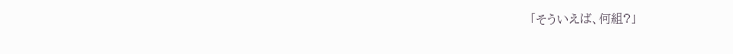「そういえば、何組?」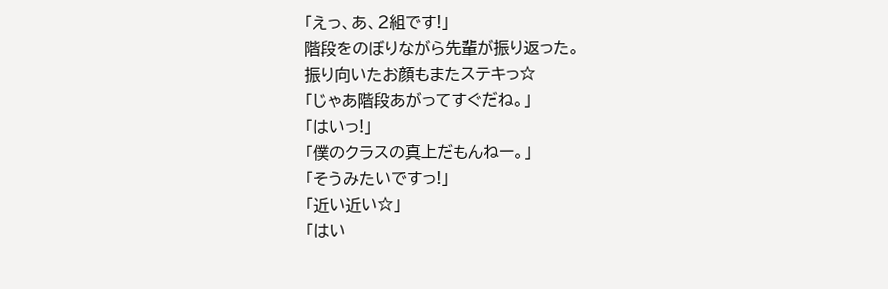「えっ、あ、2組です!」
階段をのぼりながら先輩が振り返った。
振り向いたお顔もまたステキっ☆
「じゃあ階段あがってすぐだね。」
「はいっ!」
「僕のクラスの真上だもんねー。」
「そうみたいですっ!」
「近い近い☆」
「はい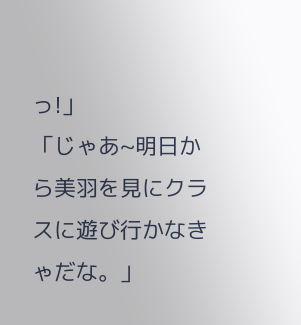っ!」
「じゃあ~明日から美羽を見にクラスに遊び行かなきゃだな。」